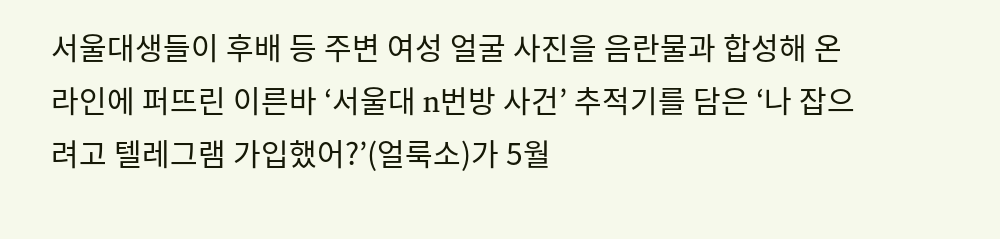서울대생들이 후배 등 주변 여성 얼굴 사진을 음란물과 합성해 온라인에 퍼뜨린 이른바 ‘서울대 n번방 사건’ 추적기를 담은 ‘나 잡으려고 텔레그램 가입했어?’(얼룩소)가 5월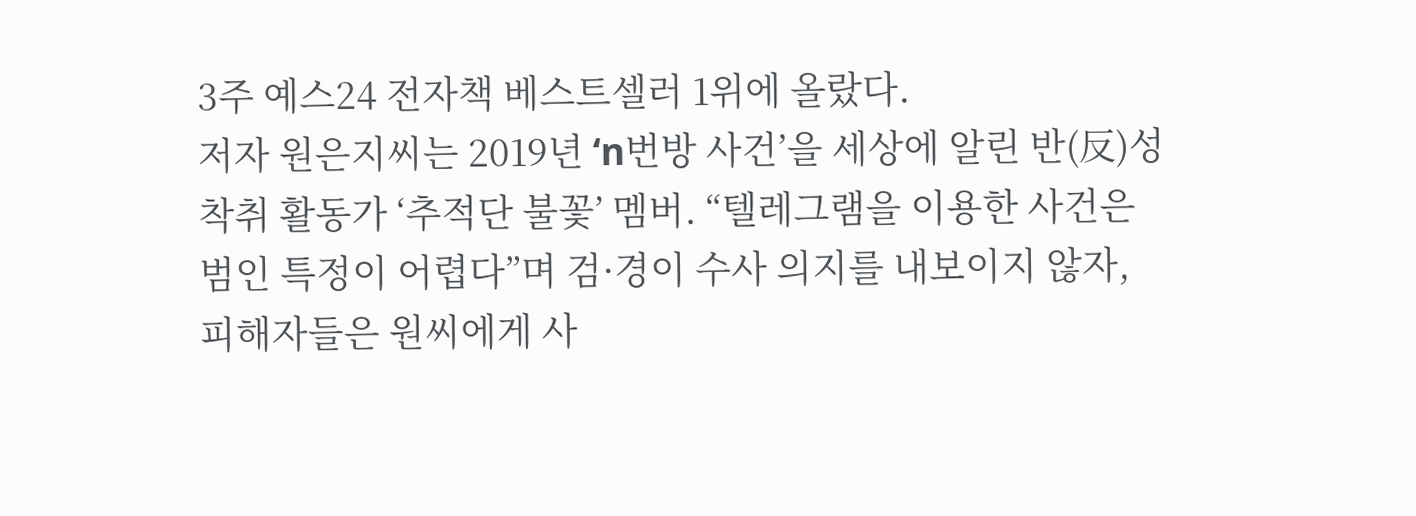3주 예스24 전자책 베스트셀러 1위에 올랐다.
저자 원은지씨는 2019년 ‘n번방 사건’을 세상에 알린 반(反)성착취 활동가 ‘추적단 불꽃’ 멤버. “텔레그램을 이용한 사건은 범인 특정이 어렵다”며 검·경이 수사 의지를 내보이지 않자, 피해자들은 원씨에게 사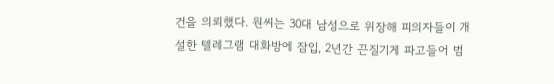건을 의뢰했다. 원씨는 30대 남성으로 위장해 피의자들이 개설한 텔레그램 대화방에 잠입, 2년간 끈질기게 파고들어 범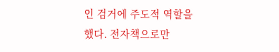인 검거에 주도적 역할을 했다. 전자책으로만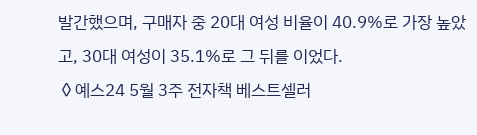발간했으며, 구매자 중 20대 여성 비율이 40.9%로 가장 높았고, 30대 여성이 35.1%로 그 뒤를 이었다.
◊예스24 5월 3주 전자책 베스트셀러